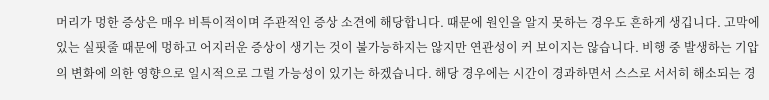머리가 멍한 증상은 매우 비특이적이며 주관적인 증상 소견에 해당합니다. 때문에 원인을 알지 못하는 경우도 흔하게 생깁니다. 고막에 있는 실핏줄 때문에 멍하고 어지러운 증상이 생기는 것이 불가능하지는 않지만 연관성이 커 보이지는 않습니다. 비행 중 발생하는 기압의 변화에 의한 영향으로 일시적으로 그럴 가능성이 있기는 하겠습니다. 해당 경우에는 시간이 경과하면서 스스로 서서히 해소되는 경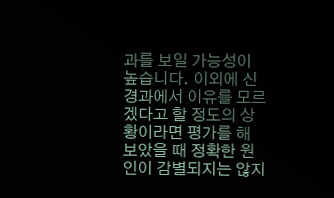과를 보일 가능성이 높습니다. 이외에 신경과에서 이유를 모르겠다고 할 정도의 상황이라면 평가를 해 보았을 때 정확한 원인이 감별되지는 않지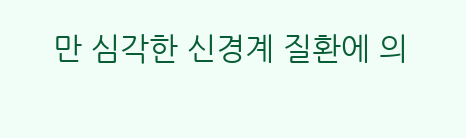만 심각한 신경계 질환에 의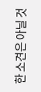한 소견은 아닐 것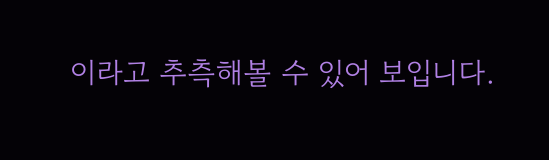이라고 추측해볼 수 있어 보입니다.